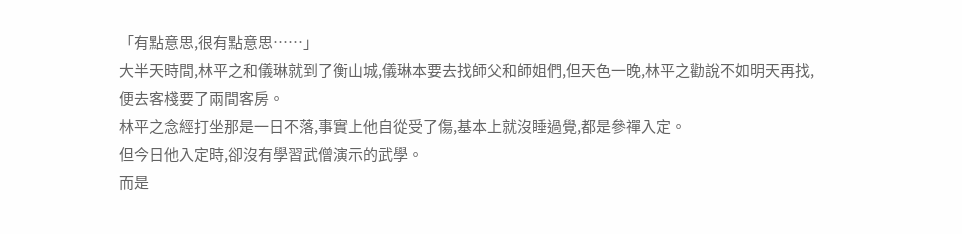「有點意思,很有點意思……」
大半天時間,林平之和儀琳就到了衡山城,儀琳本要去找師父和師姐們,但天色一晚,林平之勸說不如明天再找,便去客棧要了兩間客房。
林平之念經打坐那是一日不落,事實上他自從受了傷,基本上就沒睡過覺,都是參禪入定。
但今日他入定時,卻沒有學習武僧演示的武學。
而是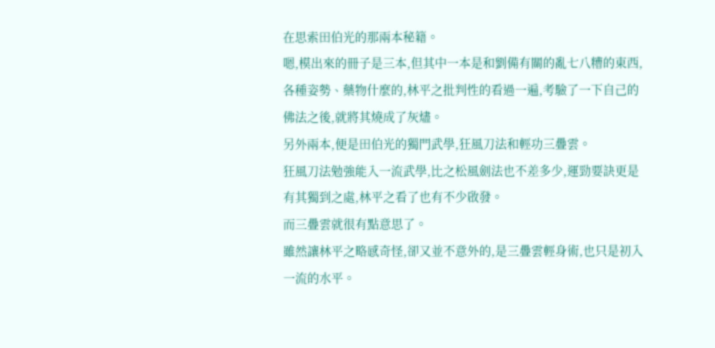在思索田伯光的那兩本秘籍。
嗯,模出來的冊子是三本,但其中一本是和劉備有關的亂七八糟的東西,各種姿勢、藥物什麼的,林平之批判性的看過一遍,考驗了一下自己的佛法之後,就將其燒成了灰燼。
另外兩本,便是田伯光的獨門武學,狂風刀法和輕功三疊雲。
狂風刀法勉強能入一流武學,比之松風劍法也不差多少,運勁要訣更是有其獨到之處,林平之看了也有不少啟發。
而三疊雲就很有點意思了。
雖然讓林平之略感奇怪,卻又並不意外的,是三疊雲輕身術,也只是初入一流的水平。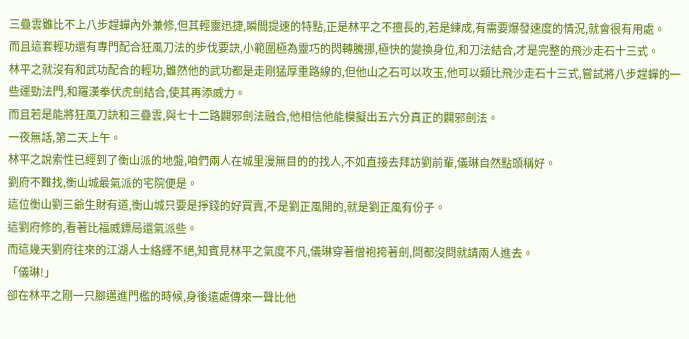三疊雲雖比不上八步趕蟬內外兼修,但其輕靈迅捷,瞬間提速的特點,正是林平之不擅長的,若是練成,有需要爆發速度的情況,就會很有用處。
而且這套輕功還有專門配合狂風刀法的步伐要訣,小範圍極為靈巧的閃轉騰挪,極快的變換身位,和刀法結合,才是完整的飛沙走石十三式。
林平之就沒有和武功配合的輕功,雖然他的武功都是走剛猛厚重路線的,但他山之石可以攻玉,他可以類比飛沙走石十三式,嘗試將八步趕蟬的一些運勁法門,和羅漢拳伏虎劍結合,使其再添威力。
而且若是能將狂風刀訣和三疊雲,與七十二路闢邪劍法融合,他相信他能模擬出五六分真正的闢邪劍法。
一夜無話,第二天上午。
林平之說索性已經到了衡山派的地盤,咱們兩人在城里漫無目的的找人,不如直接去拜訪劉前輩,儀琳自然點頭稱好。
劉府不難找,衡山城最氣派的宅院便是。
這位衡山劉三爺生財有道,衡山城只要是掙錢的好買賣,不是劉正風開的,就是劉正風有份子。
這劉府修的,看著比福威鏢局還氣派些。
而這幾天劉府往來的江湖人士絡繹不絕,知賓見林平之氣度不凡,儀琳穿著僧袍挎著劍,問都沒問就請兩人進去。
「儀琳!」
卻在林平之剛一只腳邁進門檻的時候,身後遠處傳來一聲比他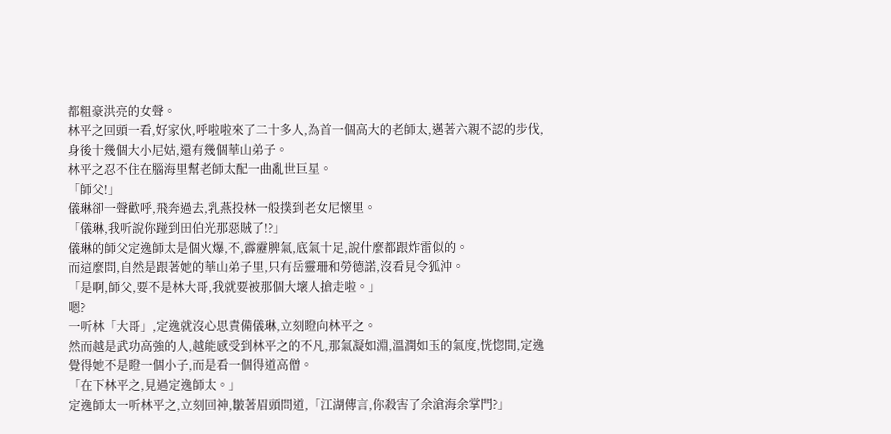都粗豪洪亮的女聲。
林平之回頭一看,好家伙,呼啦啦來了二十多人,為首一個高大的老師太,邁著六親不認的步伐,身後十幾個大小尼姑,還有幾個華山弟子。
林平之忍不住在腦海里幫老師太配一曲亂世巨星。
「師父!」
儀琳卻一聲歡呼,飛奔過去,乳燕投林一般撲到老女尼懷里。
「儀琳,我听說你踫到田伯光那惡賊了!?」
儀琳的師父定逸師太是個火爆,不,霹靂脾氣,底氣十足,說什麼都跟炸雷似的。
而這麼問,自然是跟著她的華山弟子里,只有岳靈珊和勞德諾,沒看見令狐沖。
「是啊,師父,要不是林大哥,我就要被那個大壞人搶走啦。」
嗯?
一听林「大哥」,定逸就沒心思責備儀琳,立刻瞪向林平之。
然而越是武功高強的人,越能感受到林平之的不凡,那氣凝如淵,溫潤如玉的氣度,恍惚間,定逸覺得她不是瞪一個小子,而是看一個得道高僧。
「在下林平之,見過定逸師太。」
定逸師太一听林平之,立刻回神,皺著眉頭問道,「江湖傳言,你殺害了余滄海余掌門?」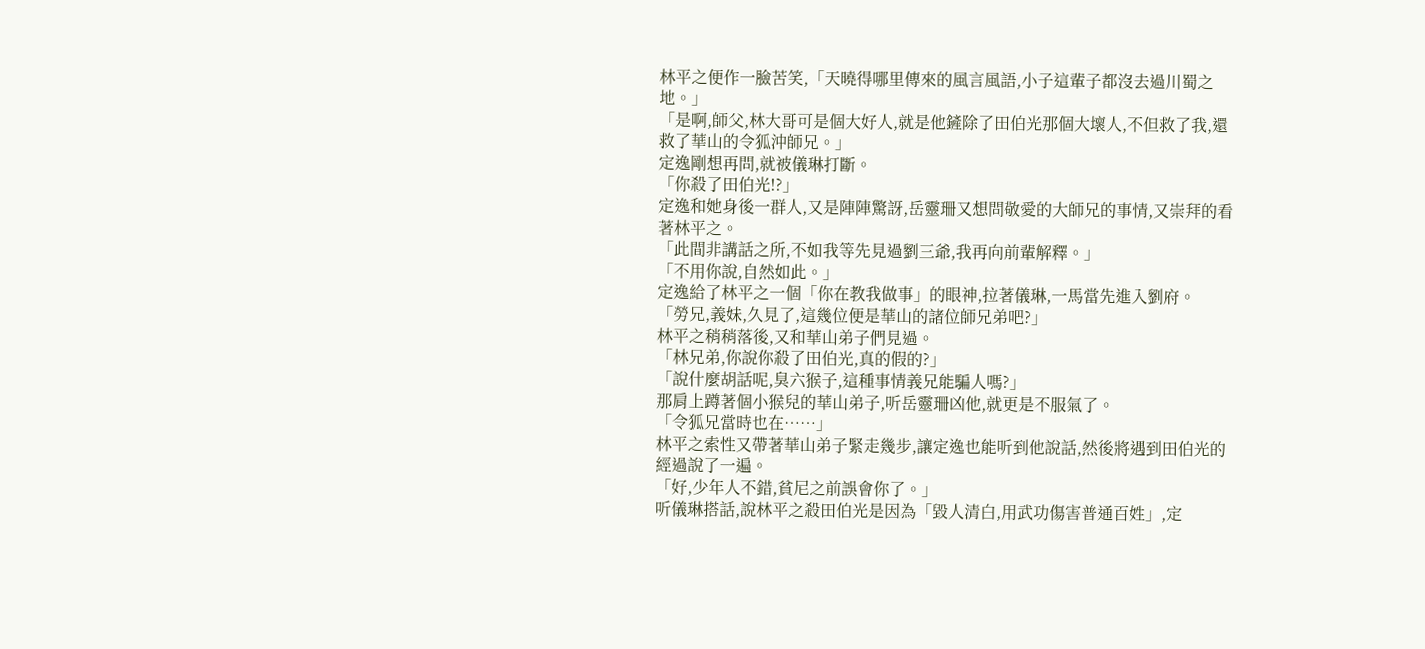林平之便作一臉苦笑,「天曉得哪里傳來的風言風語,小子這輩子都沒去過川蜀之地。」
「是啊,師父,林大哥可是個大好人,就是他鏟除了田伯光那個大壞人,不但救了我,還救了華山的令狐沖師兄。」
定逸剛想再問,就被儀琳打斷。
「你殺了田伯光!?」
定逸和她身後一群人,又是陣陣驚訝,岳靈珊又想問敬愛的大師兄的事情,又崇拜的看著林平之。
「此間非講話之所,不如我等先見過劉三爺,我再向前輩解釋。」
「不用你說,自然如此。」
定逸給了林平之一個「你在教我做事」的眼神,拉著儀琳,一馬當先進入劉府。
「勞兄,義妹,久見了,這幾位便是華山的諸位師兄弟吧?」
林平之稍稍落後,又和華山弟子們見過。
「林兄弟,你說你殺了田伯光,真的假的?」
「說什麼胡話呢,臭六猴子,這種事情義兄能騙人嗎?」
那肩上蹲著個小猴兒的華山弟子,听岳靈珊凶他,就更是不服氣了。
「令狐兄當時也在……」
林平之索性又帶著華山弟子緊走幾步,讓定逸也能听到他說話,然後將遇到田伯光的經過說了一遍。
「好,少年人不錯,貧尼之前誤會你了。」
听儀琳搭話,說林平之殺田伯光是因為「毀人清白,用武功傷害普通百姓」,定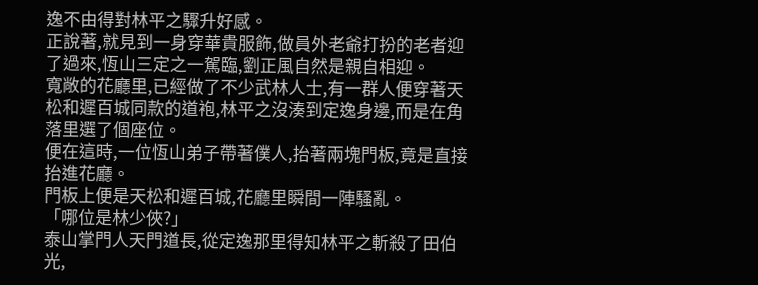逸不由得對林平之驟升好感。
正說著,就見到一身穿華貴服飾,做員外老爺打扮的老者迎了過來,恆山三定之一駕臨,劉正風自然是親自相迎。
寬敞的花廳里,已經做了不少武林人士,有一群人便穿著天松和遲百城同款的道袍,林平之沒湊到定逸身邊,而是在角落里選了個座位。
便在這時,一位恆山弟子帶著僕人,抬著兩塊門板,竟是直接抬進花廳。
門板上便是天松和遲百城,花廳里瞬間一陣騷亂。
「哪位是林少俠?」
泰山掌門人天門道長,從定逸那里得知林平之斬殺了田伯光,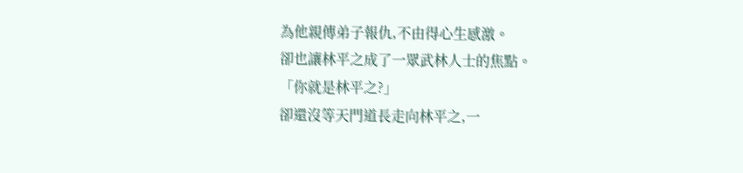為他親傳弟子報仇,不由得心生感激。
卻也讓林平之成了一眾武林人士的焦點。
「你就是林平之?」
卻還沒等天門道長走向林平之,一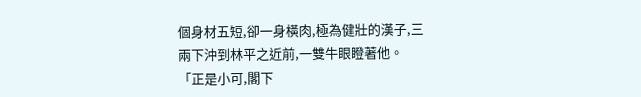個身材五短,卻一身橫肉,極為健壯的漢子,三兩下沖到林平之近前,一雙牛眼瞪著他。
「正是小可,閣下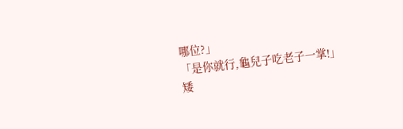哪位?」
「是你就行,龜兒子吃老子一掌!」
矮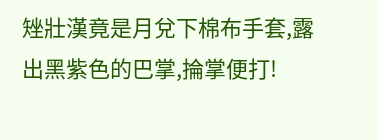矬壯漢竟是月兌下棉布手套,露出黑紫色的巴掌,掄掌便打!